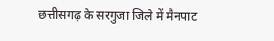छत्तीसगढ़ के सरगुजा जिले में मैनपाट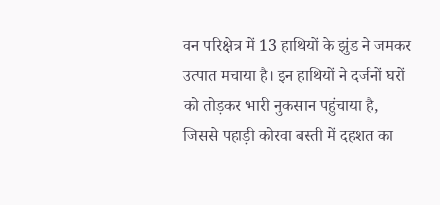वन परिक्षेत्र में 13 हाथियों के झुंड ने जमकर उत्पात मचाया है। इन हाथियों ने दर्जनों घरों को तोड़कर भारी नुकसान पहुंचाया है, जिससे पहाड़ी कोरवा बस्ती में दहशत का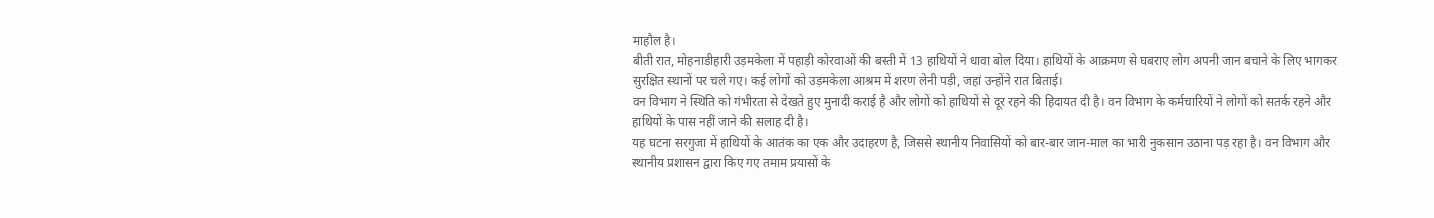माहौल है।
बीती रात, मोहनाडीहारी उड़मकेला में पहाड़ी कोरवाओं की बस्ती में 13 हाथियों ने धावा बोल दिया। हाथियों के आक्रमण से घबराए लोग अपनी जान बचाने के लिए भागकर सुरक्षित स्थानों पर चले गए। कई लोगों को उड़मकेला आश्रम में शरण लेनी पड़ी, जहां उन्होंने रात बिताई।
वन विभाग ने स्थिति को गंभीरता से देखते हुए मुनादी कराई है और लोगों को हाथियों से दूर रहने की हिदायत दी है। वन विभाग के कर्मचारियों ने लोगों को सतर्क रहने और हाथियों के पास नहीं जाने की सलाह दी है।
यह घटना सरगुजा में हाथियों के आतंक का एक और उदाहरण है, जिससे स्थानीय निवासियों को बार-बार जान-माल का भारी नुकसान उठाना पड़ रहा है। वन विभाग और स्थानीय प्रशासन द्वारा किए गए तमाम प्रयासों के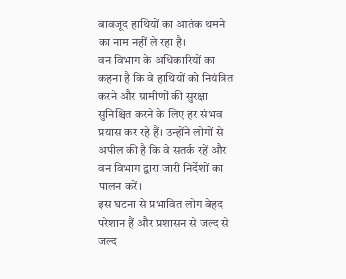बावजूद हाथियों का आतंक थमने का नाम नहीं ले रहा है।
वन विभाग के अधिकारियों का कहना है कि वे हाथियों को नियंत्रित करने और ग्रामीणों की सुरक्षा सुनिश्चित करने के लिए हर संभव प्रयास कर रहे हैं। उन्होंने लोगों से अपील की है कि वे सतर्क रहें और वन विभाग द्वारा जारी निर्देशों का पालन करें।
इस घटना से प्रभावित लोग बेहद परेशान हैं और प्रशासन से जल्द से जल्द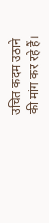उचित कदम उठाने की मांग कर रहे हैं।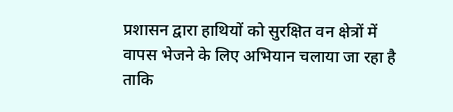प्रशासन द्वारा हाथियों को सुरक्षित वन क्षेत्रों में वापस भेजने के लिए अभियान चलाया जा रहा है ताकि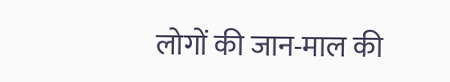लोगों की जान-माल की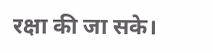रक्षा की जा सके।